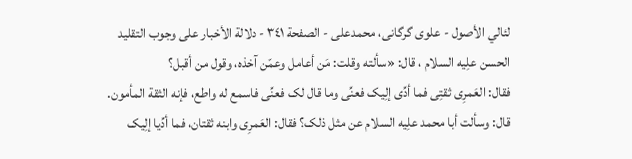لئالي الأصول - علوی گرگانی، محمدعلی - الصفحة ٣٤١ - دلالة الأخبار علی وجوب التقلید
الحسن علِیه السلام ، قال: «سألته وقلت: مَن أعامل وعمّن آخذه، وقول من أقبل؟
فقال: العَمرِی ثقتِی فما أدِّی إلِیک فعنِّی وما قال لک فعنِّی فاسمع له واطع، فإنه الثقة المأمون.
قال: وسألت أبا محمد علِیه السلام عن مثل ذلک؟ فقال: العَمرِی وابنه ثقتان، فما أدِّیا إلِیک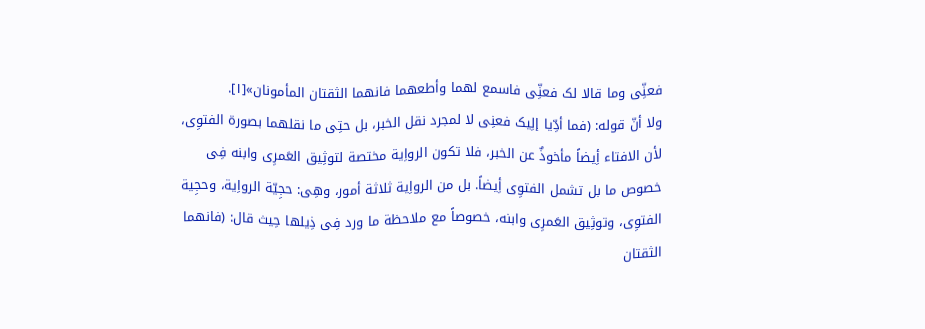فعنِّی وما قالا لک فعنِّی فاسمع لهما وأطعهما فانهما الثقتان المأمونان»[١].
ولا أنّ قوله: (فما أدِّیا إلِیک فعنِی لا لمجرد نقل الخبر، بل حتِی ما نقلهما بصورة الفتوِی، لأن الافتاء أِیضاً مأخوذٌ عن الخبر، فلا تکون الرواِیة مختصة لتوثِیق العَمرِی وابنه فِی خصوص ما بل تشمل الفتوِی أِیضاً. بل من الرواِیة ثلاثة أمور، وهِی: حجِیّة الرواِیة، وحجِیة الفتوِی، وتوثِیق العَمرِی وابنه، خصوصاً مع ملاحظة ما ورد فِی ذِیلها حِیث قال: (فانهما الثقتان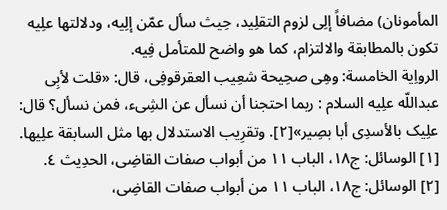المأمونان) مضافاً إلِی لزوم التقلِید، حِیث سأل عمّن إلِیه، ودلالتها علِیه تکون بالمطابقة والالتزام، کما هو واضح للمتأمل فِیه.
الرواِیة الخامسة: وهِی صحِیحة شعِیب العقرقوفِی، قال: «قلت لأبِی عبداللّه علِیه السلام : ربما احتجنا أن نسأل عن الشِیء، فمن نسأل؟ قال: علِیک بالأسدِی أبا بصِیر»[٢]. وتقرِیب الاستدلال بها مثل السابقة علِیها.
[١] الوسائل: ج١٨، الباب ١١ من أبواب صفات القاضِی، الحدِیث ٤.
[٢] الوسائل: ج١٨، الباب ١١ من أبواب صفات القاضِی،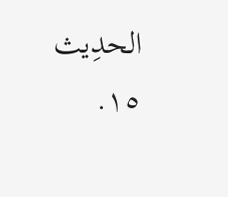الحدِیث ١٥.